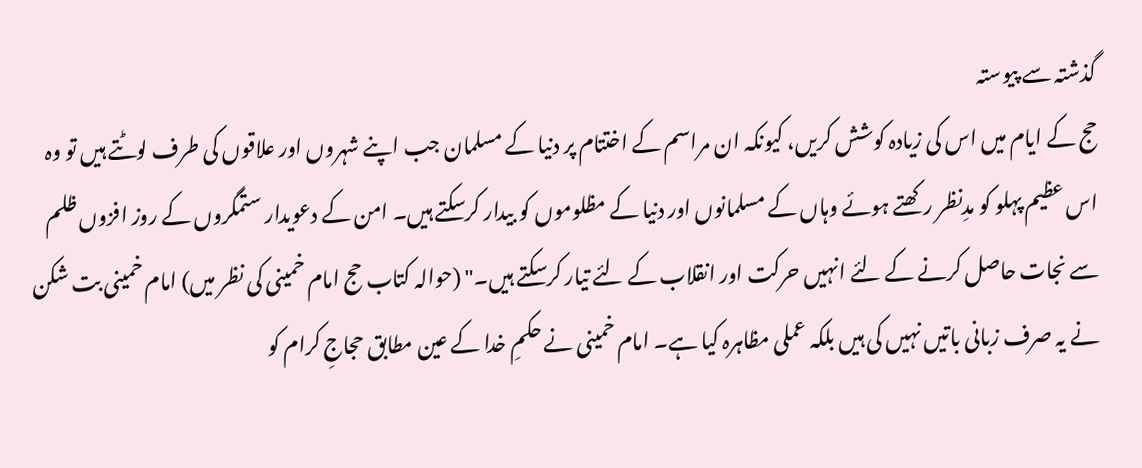گذشتہ سے پیوستہ
حج کے ایام میں اس کی زیادہ کوشش کریں، کیونکہ ان مراسم کے اختتام پر دنیا کے مسلمان جب اپنے شہروں اور علاقوں کی طرف لوٹتے ہیں تو وہ اس عظیم پہلو کو مدِنظر رکھتے ہوئے وہاں کے مسلمانوں اور دنیا کے مظلوموں کو بیدار کرسکتے ہیں۔ امن کے دعویدار ستمگروں کے روز افزوں ظلم سے نجات حاصل کرنے کے لئے انہیں حرکت اور انقلاب کے لئے تیار کرسکتے ہیں۔" (حوالہ کتاب حج امام خمینی کی نظر میں) امام خمینی بت شکن نے یہ صرف زبانی باتیں نہیں کی ہیں بلکہ عملی مظاہرہ کیا ہے۔ امام خمینی نے حکمِ خدا کے عین مطابق حجاجِ کرام کو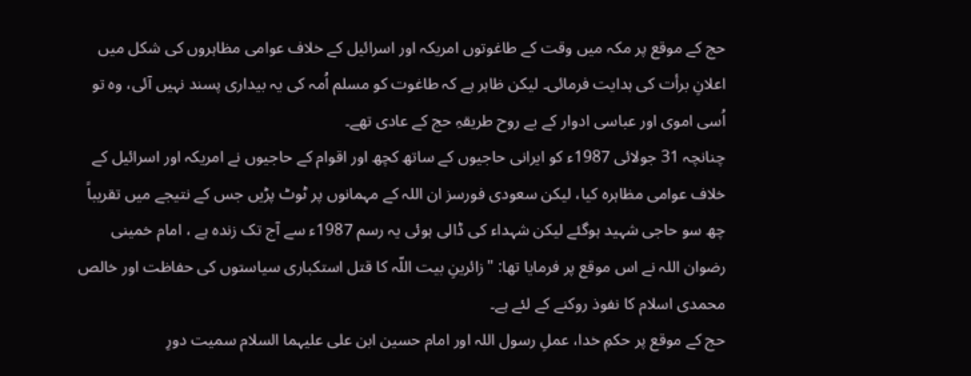حج کے موقع پر مکہ میں وقت کے طاغوتوں امریکہ اور اسرائیل کے خلاف عوامی مظاہروں کی شکل میں اعلانِ برأت کی ہدایت فرمائی۔ لیکن ظاہر ہے کہ طاغوت کو مسلم اُمہ کی یہ بیداری پسند نہیں آئی، وہ تو اُسی اموی اور عباسی ادوار کے بے روح طریقہِ حج کے عادی تھے۔
چنانچہ 31 جولائی 1987ء کو ایرانی حاجیوں کے ساتھ کچھ اور اقوام کے حاجیوں نے امریکہ اور اسرائیل کے خلاف عوامی مظاہرہ کیا، لیکن سعودی فورسز ان اللہ کے مہمانوں پر ٹوٹ پڑیں جس کے نتیجے میں تقریباً چھ سو حاجی شہید ہوگئے لیکن شہداء کی ڈالی ہوئی یہ رسم 1987ء سے آج تک زندہ ہے ، امام خمینی رضوان اللہ نے اس موقع پر فرمایا تھا: "زائرینِ بیت اللّہ کا قتل استکباری سیاستوں کی حفاظت اور خالص محمدی اسلام کا نفوذ روکنے کے لئے ہے۔
حج کے موقع پر حکمِ خدا، عملِ رسول اللہ اور امام حسین ابن علی علیہما السلام سمیت دورِ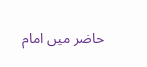حاضر میں امام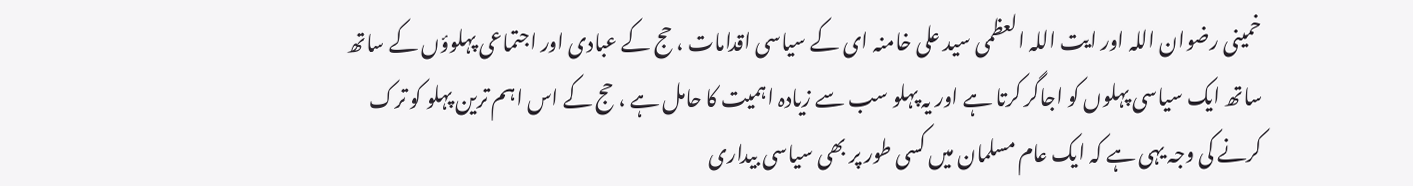خمینی رضوان اللہ اور ایت اللہ العظمی سید علی خامنہ ای کے سیاسی اقدامات ، حج کے عبادی اور اجتماعی پہلوؤں کے ساتھ ساتھ ایک سیاسی پہلوں کو اجاگر کرتا ہے اور یہ پہلو سب سے زیادہ اہمیت کا حامل ہے ، حج کے اس اہم ترین پہلو کو ترک کرنے کی وجہ یہی ہے کہ ایک عام مسلمان میں کسی طور پر بھی سیاسی بیداری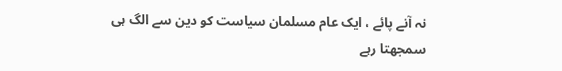نہ آنے پائے ، ایک عام مسلمان سیاست کو دین سے الگ ہی سمجھتا رہے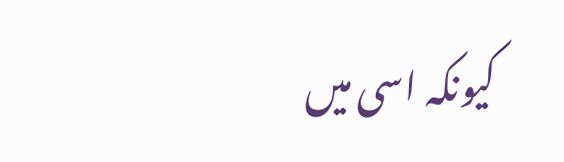کیونکہ اسی میں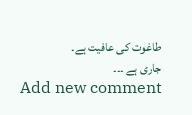طاغوت کی عافیت ہے۔
جاری ہے ۔۔۔
Add new comment